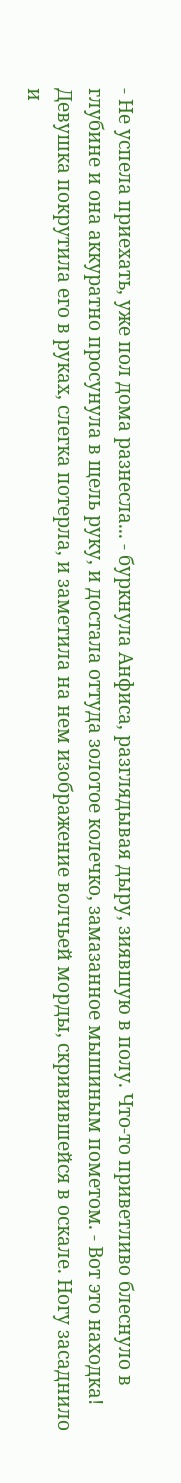- Не успела приехать, уже пол дома разнесла... - буркнула Анфиса, разглядывая дыру, зиявшую в полу. Что-то приветливо блеснуло в глубине и она аккуратно просунула в щель руку, и достала оттуда золотое колечко, замазанное мышиным пометом. - Вот это находка!
Девушка покрутила его в руках, слегка потерла, и заметила на нем изображение волчьей морды, скривившейся в оскале. Ногу засаднило и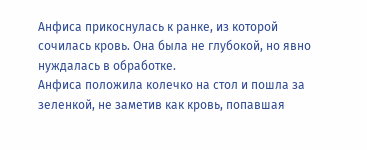Анфиса прикоснулась к ранке, из которой сочилась кровь. Она была не глубокой, но явно нуждалась в обработке.
Анфиса положила колечко на стол и пошла за зеленкой, не заметив как кровь, попавшая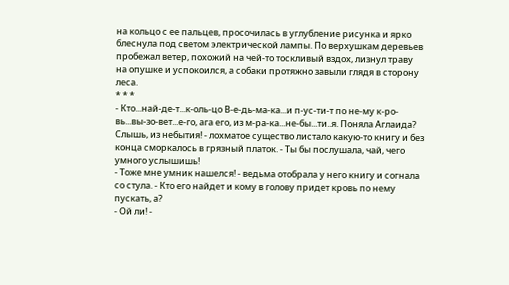на кольцо с ее пальцев, просочилась в углубление рисунка и ярко блеснула под светом электрической лампы. По верхушкам деревьев пробежал ветер, похожий на чей-то тоскливый вздох, лизнул траву на опушке и успокоился, а собаки протяжно завыли глядя в сторону леса.
* * *
- Кто...най-де-т...к-оль-цо В-е-дь-ма-ка...и п-ус-ти-т по не-му к-ро-вь...вы-зо-вет...е-го, ага его, из м-ра-ка...не-бы...ти..я. Поняла Аглаида? Слышь, из небытия! - лохматое существо листало какую-то книгу и без конца сморкалось в грязный платок. - Ты бы послушала, чай, чего умного услышишь!
- Тоже мне умник нашелся! - ведьма отобрала у него книгу и согнала со стула. - Кто его найдет и кому в голову придет кровь по нему пускать, а?
- Ой ли! -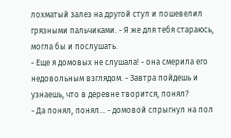лохматый залез на другой стул и пошевелил грязными пальчиками. - Я же для тебя стараюсь, могла бы и послушать.
- Еще я домовых не слушала! - она смерила его недовольным взглядом. - Завтра пойдешь и узнаешь, что в деревне творится, понял?
- Да понял, понял... - домовой спрыгнул на пол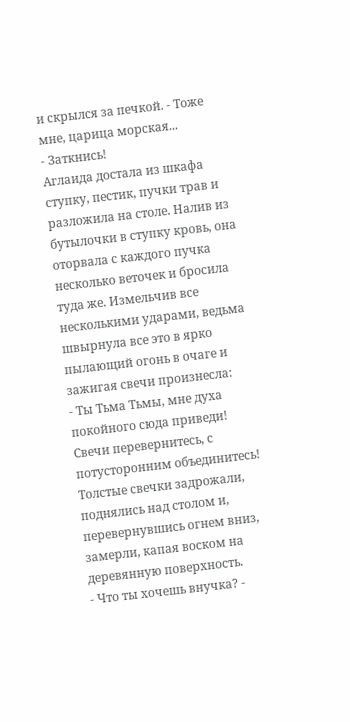и скрылся за печкой. - Тоже мне, царица морская...
- Заткнись!
Аглаида достала из шкафа ступку, пестик, пучки трав и разложила на столе. Налив из бутылочки в ступку кровь, она оторвала с каждого пучка несколько веточек и бросила туда же. Измельчив все несколькими ударами, ведьма швырнула все это в ярко пылающий огонь в очаге и зажигая свечи произнесла:
- Ты Тьма Тьмы, мне духа покойного сюда приведи! Свечи перевернитесь, с потусторонним объединитесь!
Толстые свечки задрожали, поднялись над столом и, перевернувшись огнем вниз, замерли, капая воском на деревянную поверхность.
- Что ты хочешь внучка? -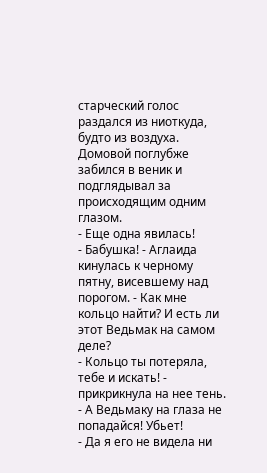старческий голос раздался из ниоткуда, будто из воздуха.
Домовой поглубже забился в веник и подглядывал за происходящим одним глазом.
- Еще одна явилась!
- Бабушка! - Аглаида кинулась к черному пятну, висевшему над порогом. - Как мне кольцо найти? И есть ли этот Ведьмак на самом деле?
- Кольцо ты потеряла, тебе и искать! - прикрикнула на нее тень. - А Ведьмаку на глаза не попадайся! Убьет!
- Да я его не видела ни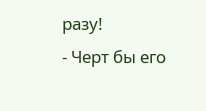разу!
- Черт бы его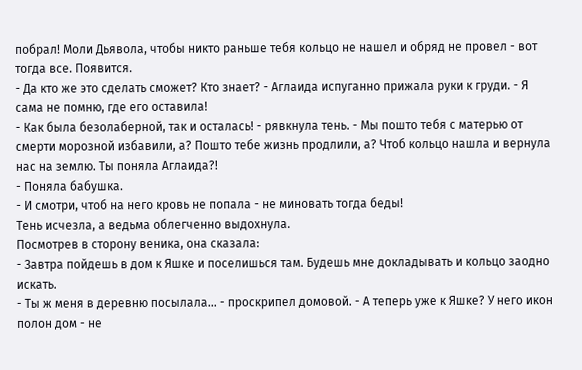побрал! Моли Дьявола, чтобы никто раньше тебя кольцо не нашел и обряд не провел - вот тогда все. Появится.
- Да кто же это сделать сможет? Кто знает? - Аглаида испуганно прижала руки к груди. - Я сама не помню, где его оставила!
- Как была безолаберной, так и осталась! - рявкнула тень. - Мы пошто тебя с матерью от смерти морозной избавили, а? Пошто тебе жизнь продлили, а? Чтоб кольцо нашла и вернула нас на землю. Ты поняла Аглаида?!
- Поняла бабушка.
- И смотри, чтоб на него кровь не попала - не миновать тогда беды!
Тень исчезла, а ведьма облегченно выдохнула.
Посмотрев в сторону веника, она сказала:
- Завтра пойдешь в дом к Яшке и поселишься там. Будешь мне докладывать и кольцо заодно искать.
- Ты ж меня в деревню посылала... - проскрипел домовой. - А теперь уже к Яшке? У него икон полон дом - не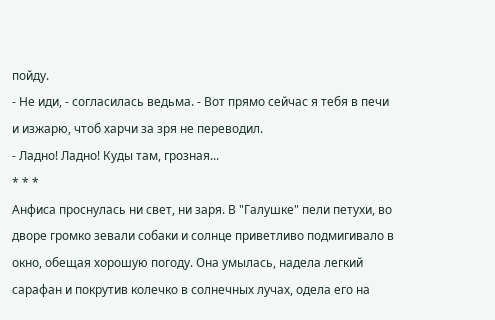пойду.
- Не иди, - согласилась ведьма. - Вот прямо сейчас я тебя в печи и изжарю, чтоб харчи за зря не переводил.
- Ладно! Ладно! Куды там, грозная...
* * *
Анфиса проснулась ни свет, ни заря. В "Галушке" пели петухи, во дворе громко зевали собаки и солнце приветливо подмигивало в окно, обещая хорошую погоду. Она умылась, надела легкий сарафан и покрутив колечко в солнечных лучах, одела его на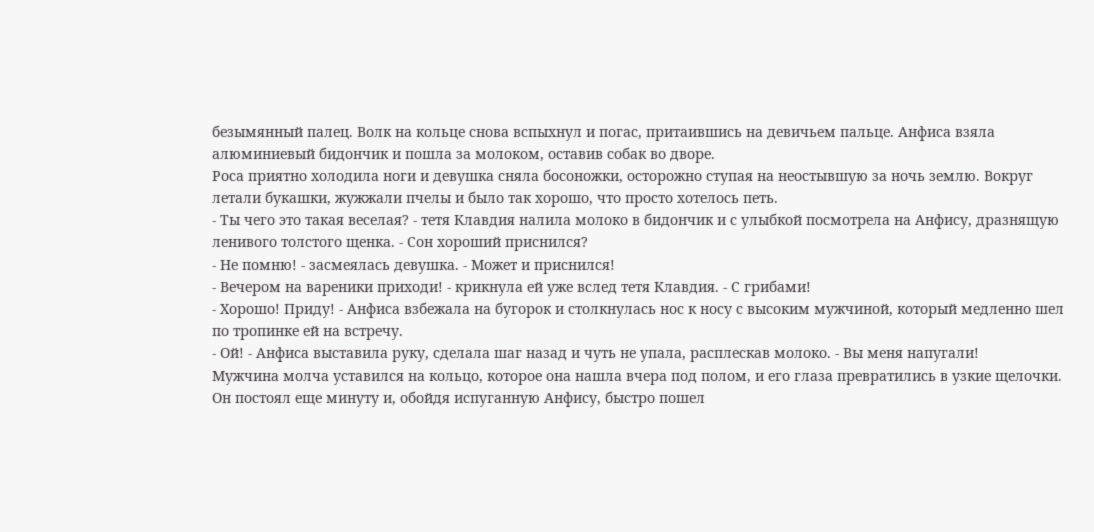безымянный палец. Волк на кольце снова вспыхнул и погас, притаившись на девичьем пальце. Анфиса взяла алюминиевый бидончик и пошла за молоком, оставив собак во дворе.
Роса приятно холодила ноги и девушка сняла босоножки, осторожно ступая на неостывшую за ночь землю. Вокруг летали букашки, жужжали пчелы и было так хорошо, что просто хотелось петь.
- Ты чего это такая веселая? - тетя Клавдия налила молоко в бидончик и с улыбкой посмотрела на Анфису, дразнящую ленивого толстого щенка. - Сон хороший приснился?
- Не помню! - засмеялась девушка. - Может и приснился!
- Вечером на вареники приходи! - крикнула ей уже вслед тетя Клавдия. - С грибами!
- Хорошо! Приду! - Анфиса взбежала на бугорок и столкнулась нос к носу с высоким мужчиной, который медленно шел по тропинке ей на встречу.
- Ой! - Анфиса выставила руку, сделала шаг назад и чуть не упала, расплескав молоко. - Вы меня напугали!
Мужчина молча уставился на кольцо, которое она нашла вчера под полом, и его глаза превратились в узкие щелочки. Он постоял еще минуту и, обойдя испуганную Анфису, быстро пошел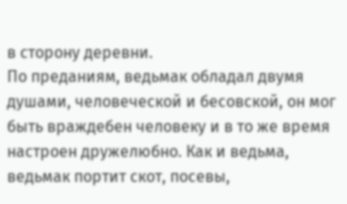в сторону деревни.
По преданиям, ведьмак обладал двумя душами, человеческой и бесовской, он мог быть враждебен человеку и в то же время настроен дружелюбно. Как и ведьма, ведьмак портит скот, посевы,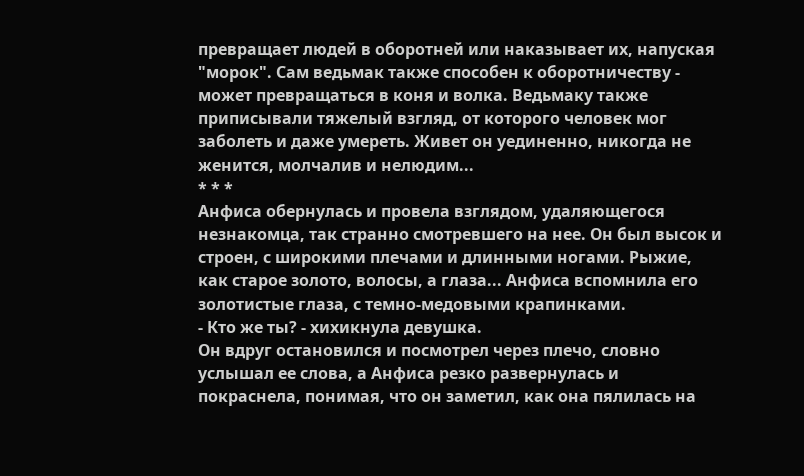превращает людей в оборотней или наказывает их, напуская "морок". Сам ведьмак также способен к оборотничеству - может превращаться в коня и волка. Ведьмаку также приписывали тяжелый взгляд, от которого человек мог заболеть и даже умереть. Живет он уединенно, никогда не женится, молчалив и нелюдим...
* * *
Анфиса обернулась и провела взглядом, удаляющегося незнакомца, так странно смотревшего на нее. Он был высок и строен, с широкими плечами и длинными ногами. Рыжие, как старое золото, волосы, а глаза... Анфиса вспомнила его золотистые глаза, с темно-медовыми крапинками.
- Кто же ты? - хихикнула девушка.
Он вдруг остановился и посмотрел через плечо, словно услышал ее слова, а Анфиса резко развернулась и покраснела, понимая, что он заметил, как она пялилась на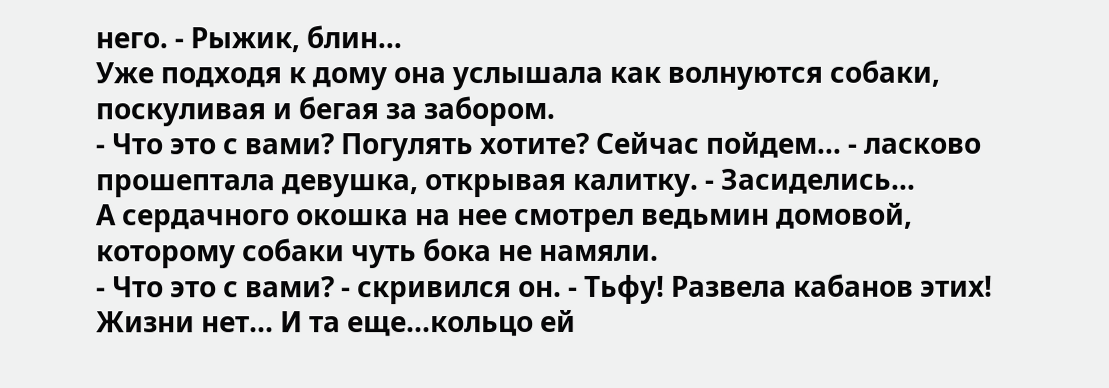него. - Рыжик, блин...
Уже подходя к дому она услышала как волнуются собаки, поскуливая и бегая за забором.
- Что это с вами? Погулять хотите? Сейчас пойдем... - ласково прошептала девушка, открывая калитку. - Засиделись...
А сердачного окошка на нее смотрел ведьмин домовой, которому собаки чуть бока не намяли.
- Что это с вами? - скривился он. - Тьфу! Развела кабанов этих! Жизни нет... И та еще...кольцо ей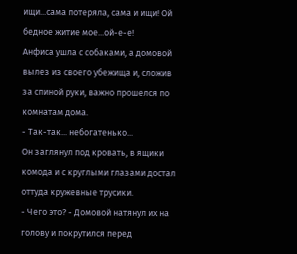ищи...сама потеряла, сама и ищи! Ой бедное житие мое...ой-е-е!
Анфиса ушла с собаками, а домовой вылез из своего убежища и, сложив за спиной руки, важно прошелся по комнатам дома.
- Так-так... небогатенько...
Он заглянул под кровать, в ящики комода и с круглыми глазами достал оттуда кружевные трусики.
- Чего это? - Домовой натянул их на голову и покрутился перед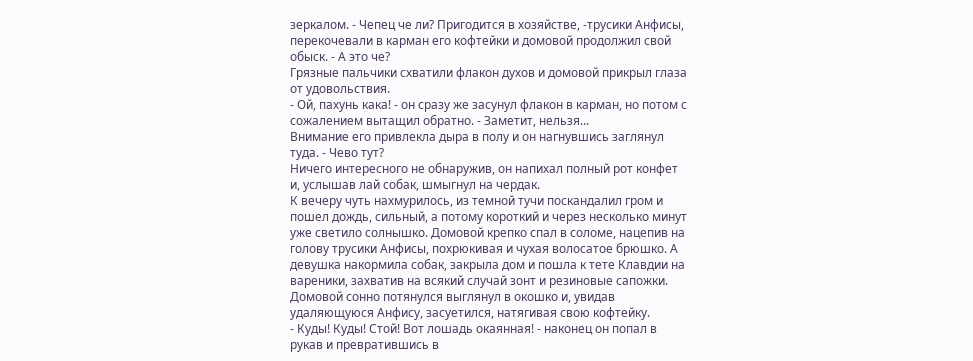зеркалом. - Чепец че ли? Пригодится в хозяйстве, -трусики Анфисы, перекочевали в карман его кофтейки и домовой продолжил свой обыск. - А это че?
Грязные пальчики схватили флакон духов и домовой прикрыл глаза от удовольствия.
- Ой, пахунь кака! - он сразу же засунул флакон в карман, но потом с сожалением вытащил обратно. - Заметит, нельзя...
Внимание его привлекла дыра в полу и он нагнувшись заглянул туда. - Чево тут?
Ничего интересного не обнаружив, он напихал полный рот конфет и, услышав лай собак, шмыгнул на чердак.
К вечеру чуть нахмурилось, из темной тучи поскандалил гром и пошел дождь, сильный, а потому короткий и через несколько минут уже светило солнышко. Домовой крепко спал в соломе, нацепив на голову трусики Анфисы, похрюкивая и чухая волосатое брюшко. А девушка накормила собак, закрыла дом и пошла к тете Клавдии на вареники, захватив на всякий случай зонт и резиновые сапожки. Домовой сонно потянулся выглянул в окошко и, увидав удаляющуюся Анфису, засуетился, натягивая свою кофтейку.
- Куды! Куды! Стой! Вот лошадь окаянная! - наконец он попал в рукав и превратившись в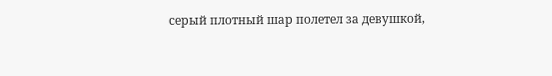серый плотный шар полетел за девушкой,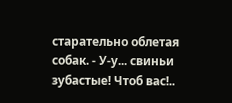старательно облетая собак. - У-у... свиньи зубастые! Чтоб вас!..